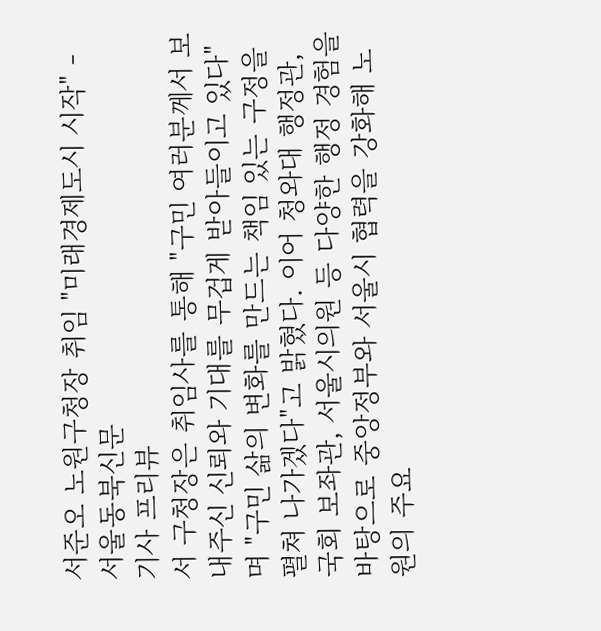서준오 노원구청장 취임 "미래경제도시 시작" - 서울동북신문
기사 프리뷰
서 구청장은 취임사를 통해 "구민 여러분께서 보내주신 신뢰와 기대를 무겁게 받아들이고 있다"며 "구민 삶의 변화를 만드는 책임 있는 구정을 펼쳐 나가겠다"고 밝혔다. 이어 청와대 행정관, 국회 보좌관, 서울시의원 등 다양한 행정 경험을 바탕으로 중앙정부와 서울시 협력을 강화해 노원의 주요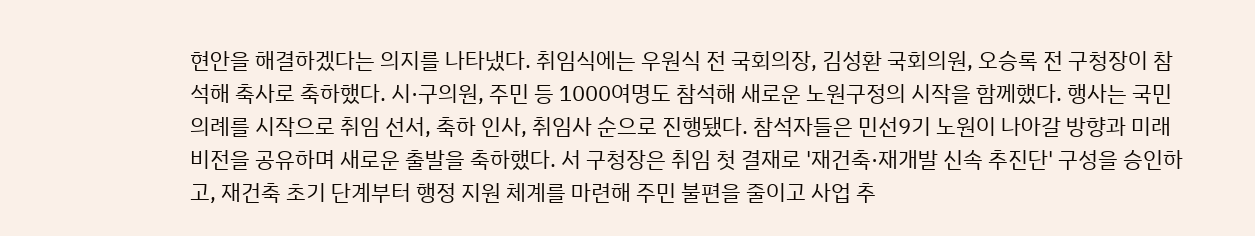현안을 해결하겠다는 의지를 나타냈다. 취임식에는 우원식 전 국회의장, 김성환 국회의원, 오승록 전 구청장이 참석해 축사로 축하했다. 시·구의원, 주민 등 1000여명도 참석해 새로운 노원구정의 시작을 함께했다. 행사는 국민의례를 시작으로 취임 선서, 축하 인사, 취임사 순으로 진행됐다. 참석자들은 민선9기 노원이 나아갈 방향과 미래 비전을 공유하며 새로운 출발을 축하했다. 서 구청장은 취임 첫 결재로 '재건축·재개발 신속 추진단' 구성을 승인하고, 재건축 초기 단계부터 행정 지원 체계를 마련해 주민 불편을 줄이고 사업 추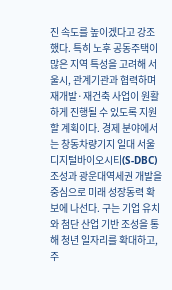진 속도를 높이겠다고 강조했다. 특히 노후 공동주택이 많은 지역 특성을 고려해 서울시, 관계기관과 협력하며 재개발·재건축 사업이 원활하게 진행될 수 있도록 지원할 계획이다. 경제 분야에서는 창동차량기지 일대 서울디지털바이오시티(S-DBC) 조성과 광운대역세권 개발을 중심으로 미래 성장동력 확보에 나선다. 구는 기업 유치와 첨단 산업 기반 조성을 통해 청년 일자리를 확대하고, 주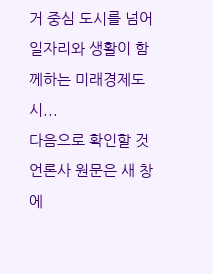거 중심 도시를 넘어 일자리와 생활이 함께하는 미래경제도시...
다음으로 확인할 것
언론사 원문은 새 창에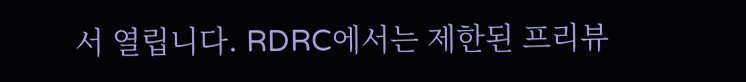서 열립니다. RDRC에서는 제한된 프리뷰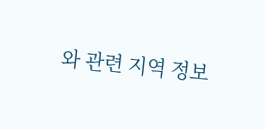와 관련 지역 정보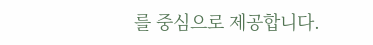를 중심으로 제공합니다.